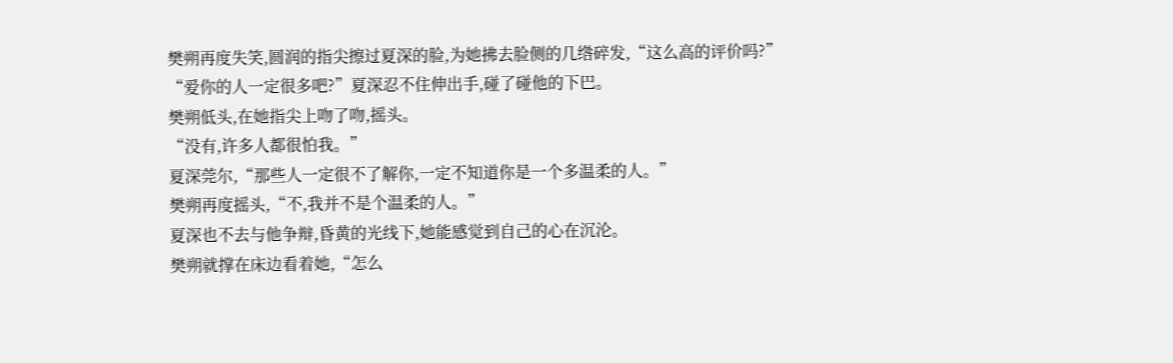樊朔再度失笑,圆润的指尖擦过夏深的脸,为她拂去脸侧的几绺碎发,“这么高的评价吗?”
“爱你的人一定很多吧?”夏深忍不住伸出手,碰了碰他的下巴。
樊朔低头,在她指尖上吻了吻,摇头。
“没有,许多人都很怕我。”
夏深莞尔,“那些人一定很不了解你,一定不知道你是一个多温柔的人。”
樊朔再度摇头,“不,我并不是个温柔的人。”
夏深也不去与他争辩,昏黄的光线下,她能感觉到自己的心在沉沦。
樊朔就撑在床边看着她,“怎么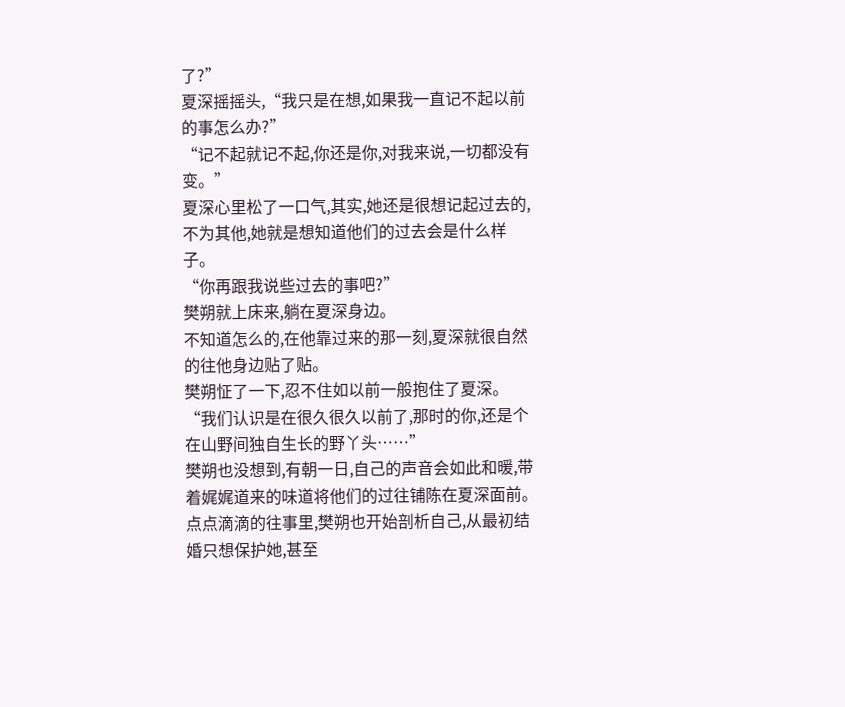了?”
夏深摇摇头,“我只是在想,如果我一直记不起以前的事怎么办?”
“记不起就记不起,你还是你,对我来说,一切都没有变。”
夏深心里松了一口气,其实,她还是很想记起过去的,不为其他,她就是想知道他们的过去会是什么样子。
“你再跟我说些过去的事吧?”
樊朔就上床来,躺在夏深身边。
不知道怎么的,在他靠过来的那一刻,夏深就很自然的往他身边贴了贴。
樊朔怔了一下,忍不住如以前一般抱住了夏深。
“我们认识是在很久很久以前了,那时的你,还是个在山野间独自生长的野丫头……”
樊朔也没想到,有朝一日,自己的声音会如此和暖,带着娓娓道来的味道将他们的过往铺陈在夏深面前。
点点滴滴的往事里,樊朔也开始剖析自己,从最初结婚只想保护她,甚至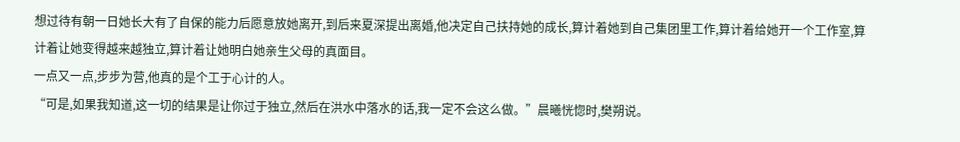想过待有朝一日她长大有了自保的能力后愿意放她离开,到后来夏深提出离婚,他决定自己扶持她的成长,算计着她到自己集团里工作,算计着给她开一个工作室,算计着让她变得越来越独立,算计着让她明白她亲生父母的真面目。
一点又一点,步步为营,他真的是个工于心计的人。
“可是,如果我知道,这一切的结果是让你过于独立,然后在洪水中落水的话,我一定不会这么做。”晨曦恍惚时,樊朔说。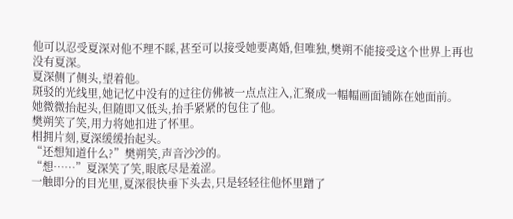他可以忍受夏深对他不理不睬,甚至可以接受她要离婚,但唯独,樊朔不能接受这个世界上再也没有夏深。
夏深侧了侧头,望着他。
斑驳的光线里,她记忆中没有的过往仿佛被一点点注入,汇聚成一幅幅画面铺陈在她面前。
她微微抬起头,但随即又低头,抬手紧紧的包住了他。
樊朔笑了笑,用力将她扣进了怀里。
相拥片刻,夏深缓缓抬起头。
“还想知道什么?”樊朔笑,声音沙沙的。
“想……”夏深笑了笑,眼底尽是羞涩。
一触即分的目光里,夏深很快垂下头去,只是轻轻往他怀里蹭了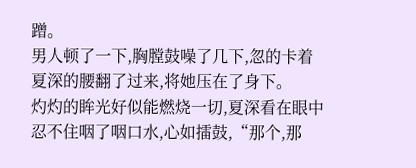蹭。
男人顿了一下,胸膛鼓噪了几下,忽的卡着夏深的腰翻了过来,将她压在了身下。
灼灼的眸光好似能燃烧一切,夏深看在眼中忍不住咽了咽口水,心如擂鼓,“那个,那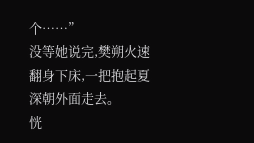个……”
没等她说完,樊朔火速翻身下床,一把抱起夏深朝外面走去。
恍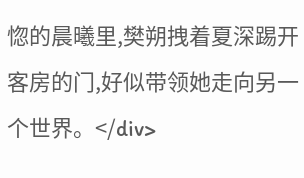惚的晨曦里,樊朔拽着夏深踢开客房的门,好似带领她走向另一个世界。</div>